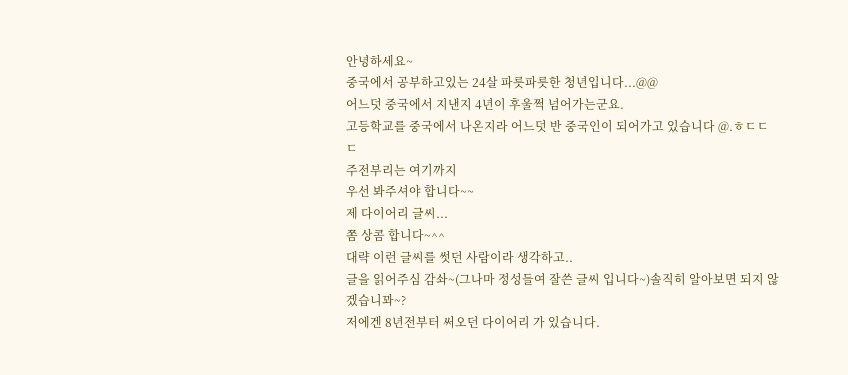안녕하세요~
중국에서 공부하고있는 24살 파릇파릇한 청년입니다...@@
어느덧 중국에서 지낸지 4년이 후울쩍 넘어가는군요.
고등학교를 중국에서 나온지라 어느덧 반 중국인이 되어가고 있습니다 @.ㅎㄷㄷㄷ
주전부리는 여기까지
우선 봐주셔야 합니다~~
제 다이어리 글씨...
쫌 상콤 합니다~^^
대략 이런 글씨를 썻던 사람이라 생각하고..
글을 읽어주심 감솨~(그나마 정성들여 잘쓴 글씨 입니다~)솔직히 알아보면 되지 않겠습니꽈~?
저에겐 8년전부터 써오던 다이어리 가 있습니다.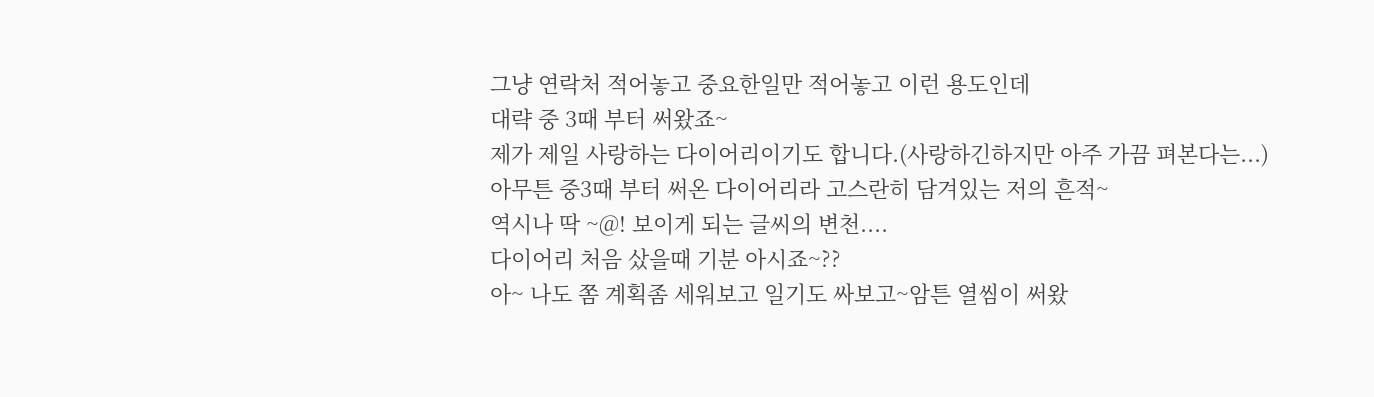그냥 연락처 적어놓고 중요한일만 적어놓고 이런 용도인데
대략 중 3때 부터 써왔죠~
제가 제일 사랑하는 다이어리이기도 합니다.(사랑하긴하지만 아주 가끔 펴본다는...)
아무튼 중3때 부터 써온 다이어리라 고스란히 담겨있는 저의 흔적~
역시나 딱 ~@! 보이게 되는 글씨의 변천....
다이어리 처음 샀을때 기분 아시죠~??
아~ 나도 쫌 계획좀 세워보고 일기도 싸보고~암튼 열씸이 써왔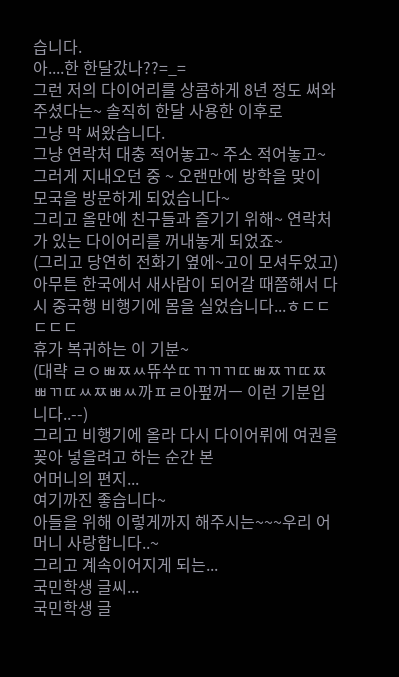습니다.
아....한 한달갔나??=_=
그런 저의 다이어리를 상콤하게 8년 정도 써와주셨다는~ 솔직히 한달 사용한 이후로
그냥 막 써왔습니다.
그냥 연락처 대충 적어놓고~ 주소 적어놓고~
그러게 지내오던 중 ~ 오랜만에 방학을 맞이 모국을 방문하게 되었습니다~
그리고 올만에 친구들과 즐기기 위해~ 연락처가 있는 다이어리를 꺼내놓게 되었죠~
(그리고 당연히 전화기 옆에~고이 모셔두었고)
아무튼 한국에서 새사람이 되어갈 때쯤해서 다시 중국행 비행기에 몸을 실었습니다...ㅎㄷㄷㄷㄷㄷ
휴가 복귀하는 이 기분~
(대략 ㄹㅇㅃㅉㅆ뜌쑤ㄸㄲㄲㄲㄸㅃㅉㄲㄸㅉㅃㄲㄸㅆㅉㅃㅆ까ㅍㄹ아펖꺼ㅡ 이런 기분입니다..--)
그리고 비행기에 올라 다시 다이어뤼에 여권을 꽂아 넣을려고 하는 순간 본
어머니의 편지...
여기까진 좋습니다~
아들을 위해 이렇게까지 해주시는~~~우리 어머니 사랑합니다..~
그리고 계속이어지게 되는...
국민학생 글씨...
국민학생 글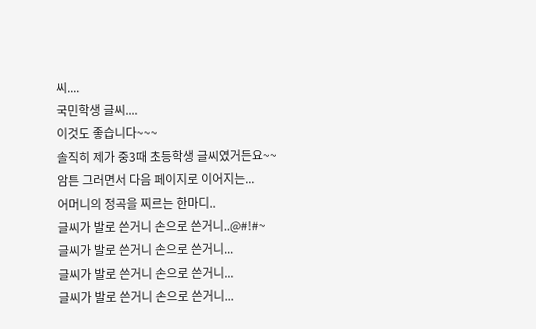씨....
국민학생 글씨....
이것도 좋습니다~~~
솔직히 제가 중3때 초등학생 글씨였거든요~~
암튼 그러면서 다음 페이지로 이어지는...
어머니의 정곡을 찌르는 한마디..
글씨가 발로 쓴거니 손으로 쓴거니..@#!#~
글씨가 발로 쓴거니 손으로 쓴거니...
글씨가 발로 쓴거니 손으로 쓴거니...
글씨가 발로 쓴거니 손으로 쓴거니...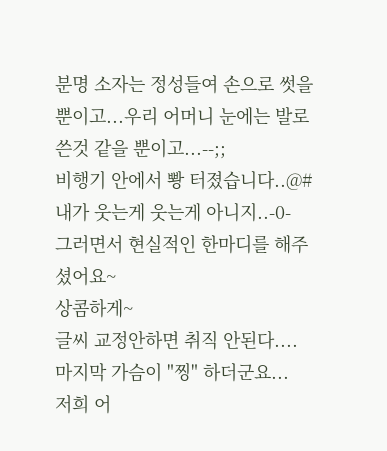분명 소자는 정성들여 손으로 썻을 뿐이고...우리 어머니 눈에는 발로 쓴것 같을 뿐이고...--;;
비행기 안에서 뽱 터졌습니다..@#
내가 웃는게 웃는게 아니지..-0-
그러면서 현실적인 한마디를 해주셨어요~
상콤하게~
글씨 교정안하면 취직 안된다....
마지막 가슴이 "찡" 하더군요...
저희 어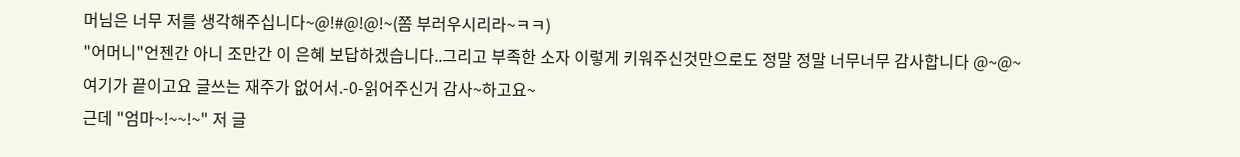머님은 너무 저를 생각해주십니다~@!#@!@!~(쫌 부러우시리라~ㅋㅋ)
"어머니"언젠간 아니 조만간 이 은혜 보답하겠습니다..그리고 부족한 소자 이렇게 키워주신것만으로도 정말 정말 너무너무 감사합니다 @~@~
여기가 끝이고요 글쓰는 재주가 없어서.-0-읽어주신거 감사~하고요~
근데 "엄마~!~~!~" 저 글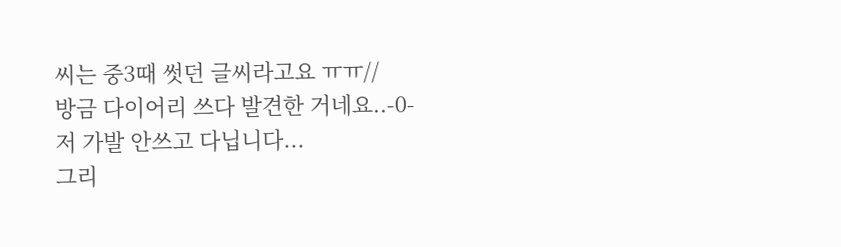씨는 중3때 썻던 글씨라고요 ㅠㅠ//
방금 다이어리 쓰다 발견한 거네요..-0-
저 가발 안쓰고 다닙니다...
그리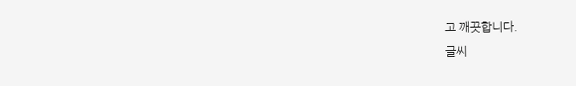고 깨끗합니다.
글씨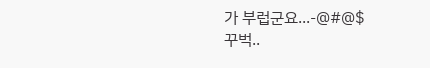가 부럽군요...-@#@$
꾸벅..